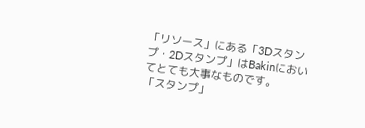「リソース」にある「3Dスタンプ・2Dスタンプ」はBakinにおいてとても大事なものです。
「スタンプ」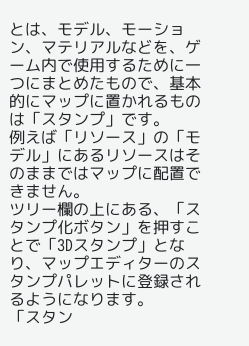とは、モデル、モーション、マテリアルなどを、ゲーム内で使用するために一つにまとめたもので、基本的にマップに置かれるものは「スタンプ」です。
例えば「リソース」の「モデル」にあるリソースはそのままではマップに配置できません。
ツリー欄の上にある、「スタンプ化ボタン」を押すことで「3Dスタンプ」となり、マップエディターのスタンプパレットに登録されるようになります。
「スタン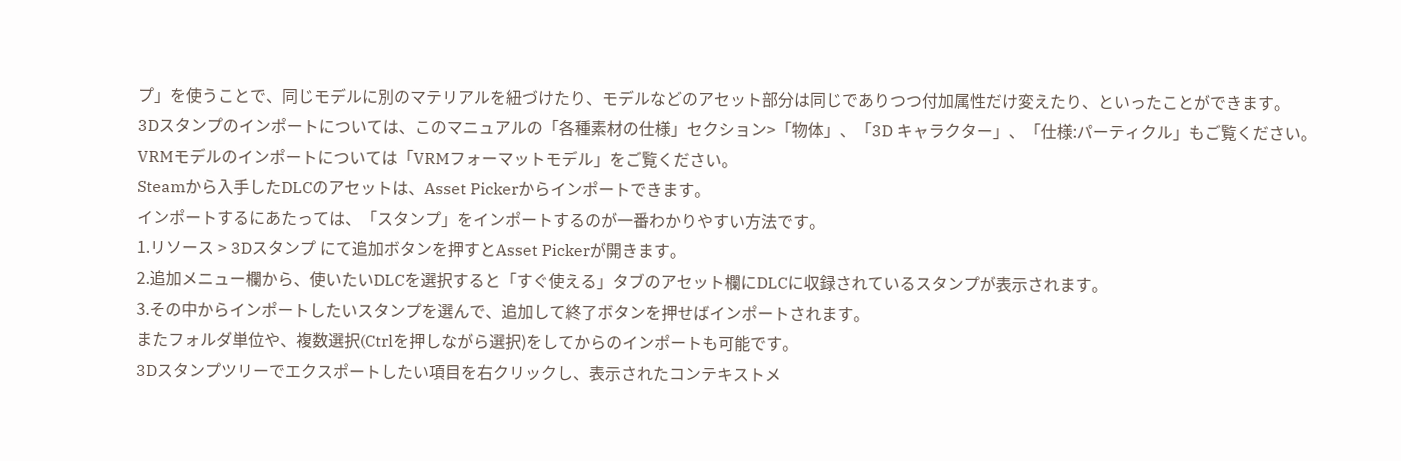プ」を使うことで、同じモデルに別のマテリアルを紐づけたり、モデルなどのアセット部分は同じでありつつ付加属性だけ変えたり、といったことができます。
3Dスタンプのインポートについては、このマニュアルの「各種素材の仕様」セクション>「物体」、「3D キャラクター」、「仕様:パーティクル」もご覧ください。
VRMモデルのインポートについては「VRMフォーマットモデル」をご覧ください。
Steamから入手したDLCのアセットは、Asset Pickerからインポートできます。
インポートするにあたっては、「スタンプ」をインポートするのが一番わかりやすい方法です。
1.リソース > 3Dスタンプ にて追加ボタンを押すとAsset Pickerが開きます。
2.追加メニュー欄から、使いたいDLCを選択すると「すぐ使える」タブのアセット欄にDLCに収録されているスタンプが表示されます。
3.その中からインポートしたいスタンプを選んで、追加して終了ボタンを押せばインポートされます。
またフォルダ単位や、複数選択(Ctrlを押しながら選択)をしてからのインポートも可能です。
3Dスタンプツリーでエクスポートしたい項目を右クリックし、表示されたコンテキストメ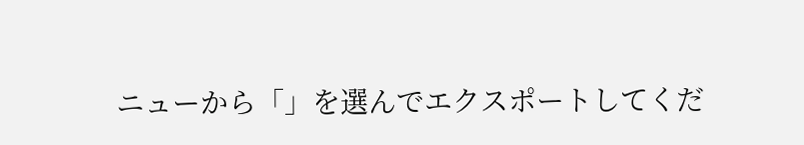ニューから「」を選んでエクスポートしてくだ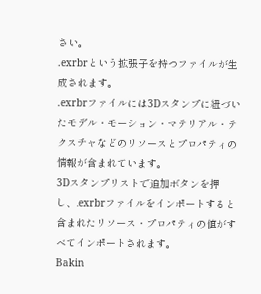さい。
.exrbrという拡張子を持つファイルが生成されます。
.exrbrファイルには3Dスタンプに紐づいたモデル・モーション・マテリアル・テクスチャなどのリソースとプロパティの情報が含まれています。
3Dスタンプリストで追加ボタンを押し、.exrbrファイルをインポートすると含まれたリソース・プロパティの値がすべてインポートされます。
Bakin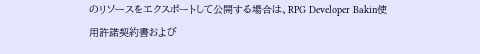のリソースをエクスポートして公開する場合は、RPG Developer Bakin使用許諾契約書および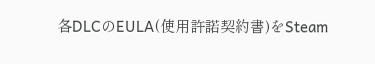各DLCのEULA(使用許諾契約書)をSteam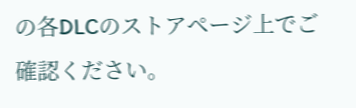の各DLCのストアページ上でご確認ください。